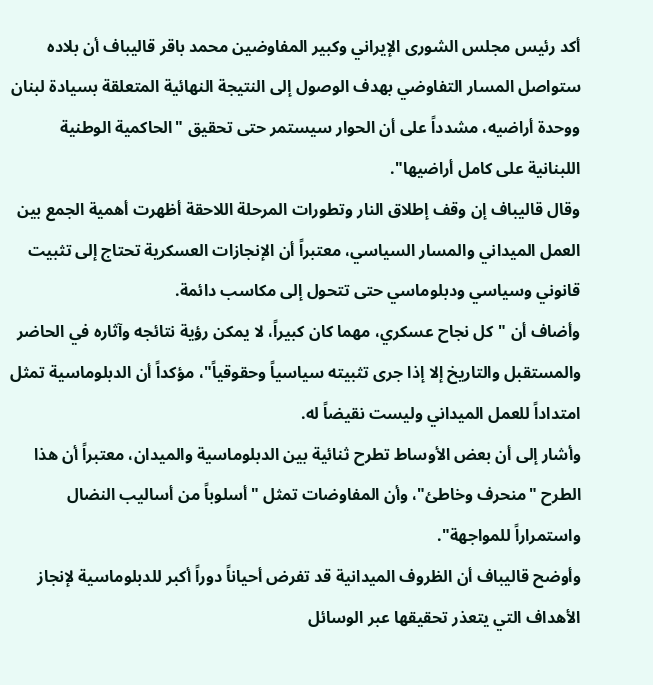أكد رئيس مجلس الشورى الإيراني وكبير المفاوضين محمد باقر قاليباف أن بلاده ستواصل المسار التفاوضي بهدف الوصول إلى النتيجة النهائية المتعلقة بسيادة لبنان ووحدة أراضيه، مشدداً على أن الحوار سيستمر حتى تحقيق "الحاكمية الوطنية اللبنانية على كامل أراضيها".
وقال قاليباف إن وقف إطلاق النار وتطورات المرحلة اللاحقة أظهرت أهمية الجمع بين العمل الميداني والمسار السياسي، معتبراً أن الإنجازات العسكرية تحتاج إلى تثبيت قانوني وسياسي ودبلوماسي حتى تتحول إلى مكاسب دائمة.
وأضاف أن "كل نجاح عسكري، مهما كان كبيراً، لا يمكن رؤية نتائجه وآثاره في الحاضر والمستقبل والتاريخ إلا إذا جرى تثبيته سياسياً وحقوقياً"، مؤكداً أن الدبلوماسية تمثل امتداداً للعمل الميداني وليست نقيضاً له.
وأشار إلى أن بعض الأوساط تطرح ثنائية بين الدبلوماسية والميدان، معتبراً أن هذا الطرح "منحرف وخاطئ"، وأن المفاوضات تمثل "أسلوباً من أساليب النضال واستمراراً للمواجهة".
وأوضح قاليباف أن الظروف الميدانية قد تفرض أحياناً دوراً أكبر للدبلوماسية لإنجاز الأهداف التي يتعذر تحقيقها عبر الوسائل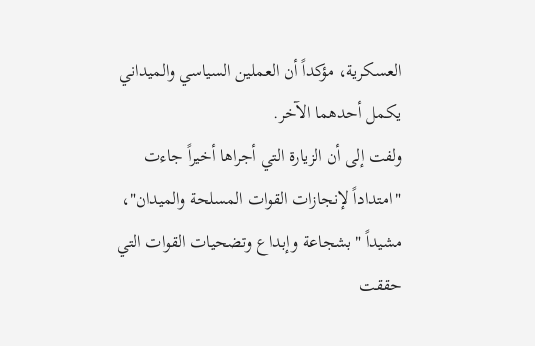العسكرية، مؤكداً أن العملين السياسي والميداني يكمل أحدهما الآخر.
ولفت إلى أن الزيارة التي أجراها أخيراً جاءت "امتداداً لإنجازات القوات المسلحة والميدان"، مشيداً "بشجاعة وإبداع وتضحيات القوات التي حققت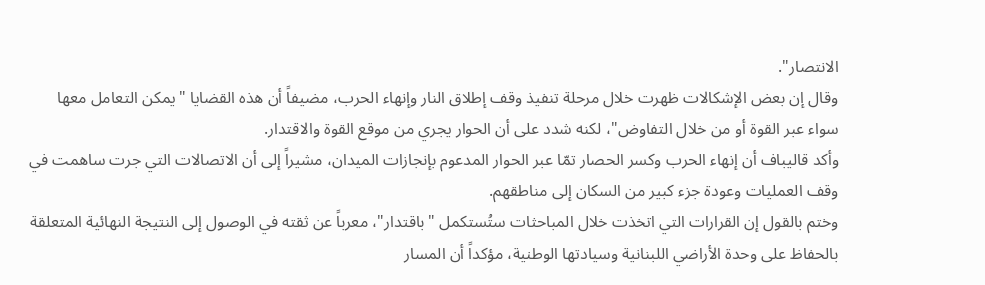الانتصار".
وقال إن بعض الإشكالات ظهرت خلال مرحلة تنفيذ وقف إطلاق النار وإنهاء الحرب، مضيفاً أن هذه القضايا "يمكن التعامل معها سواء عبر القوة أو من خلال التفاوض"، لكنه شدد على أن الحوار يجري من موقع القوة والاقتدار.
وأكد قاليباف أن إنهاء الحرب وكسر الحصار تمّا عبر الحوار المدعوم بإنجازات الميدان، مشيراً إلى أن الاتصالات التي جرت ساهمت في وقف العمليات وعودة جزء كبير من السكان إلى مناطقهم.
وختم بالقول إن القرارات التي اتخذت خلال المباحثات ستُستكمل "باقتدار"، معرباً عن ثقته في الوصول إلى النتيجة النهائية المتعلقة بالحفاظ على وحدة الأراضي اللبنانية وسيادتها الوطنية، مؤكداً أن المسار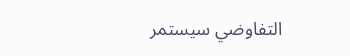التفاوضي سيستمر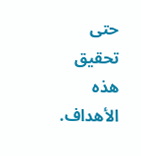حتى تحقيق هذه الأهداف.